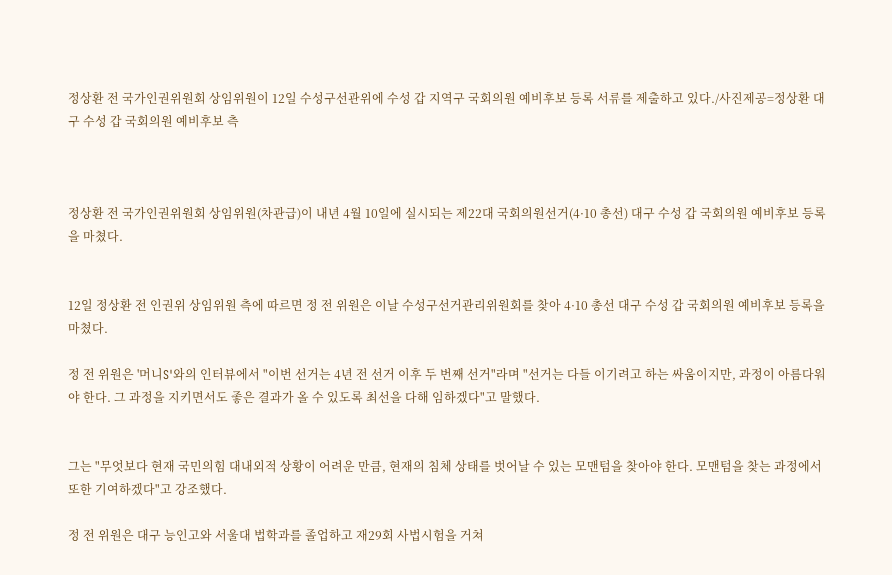정상환 전 국가인권위원회 상임위원이 12일 수성구선관위에 수성 갑 지역구 국회의원 예비후보 등록 서류를 제출하고 있다./사진제공=정상환 대구 수성 갑 국회의원 예비후보 측



정상환 전 국가인권위원회 상임위원(차관급)이 내년 4월 10일에 실시되는 제22대 국회의원선거(4·10 총선) 대구 수성 갑 국회의원 예비후보 등록을 마쳤다.


12일 정상환 전 인권위 상임위원 측에 따르면 정 전 위원은 이날 수성구선거관리위원회를 찾아 4·10 총선 대구 수성 갑 국회의원 예비후보 등록을 마쳤다.

정 전 위원은 '머니S'와의 인터뷰에서 "이번 선거는 4년 전 선거 이후 두 번째 선거"라며 "선거는 다들 이기려고 하는 싸움이지만, 과정이 아름다워야 한다. 그 과정을 지키면서도 좋은 결과가 올 수 있도록 최선을 다해 임하겠다"고 말했다.


그는 "무엇보다 현재 국민의힘 대내외적 상황이 어려운 만큼, 현재의 침체 상태를 벗어날 수 있는 모맨텀을 찾아야 한다. 모맨텀을 찾는 과정에서 또한 기여하겠다"고 강조했다.

정 전 위원은 대구 능인고와 서울대 법학과를 졸업하고 재29회 사법시험을 거쳐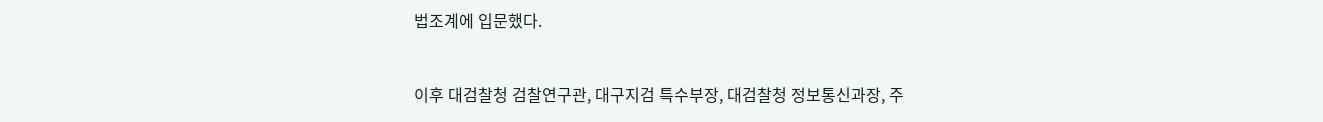법조계에 입문했다.


이후 대검찰청 검찰연구관, 대구지검 특수부장, 대검찰청 정보통신과장, 주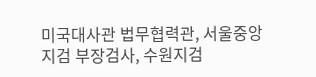미국대사관 법무협력관, 서울중앙지검 부장검사, 수원지검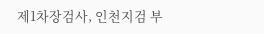제1차장검사, 인천지검 부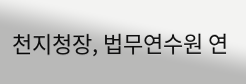천지청장, 법무연수원 연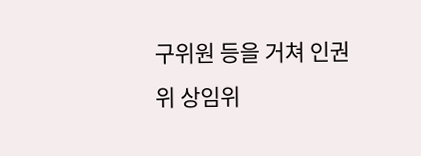구위원 등을 거쳐 인권위 상임위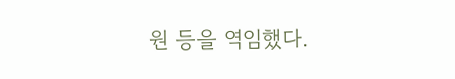원 등을 역임했다.